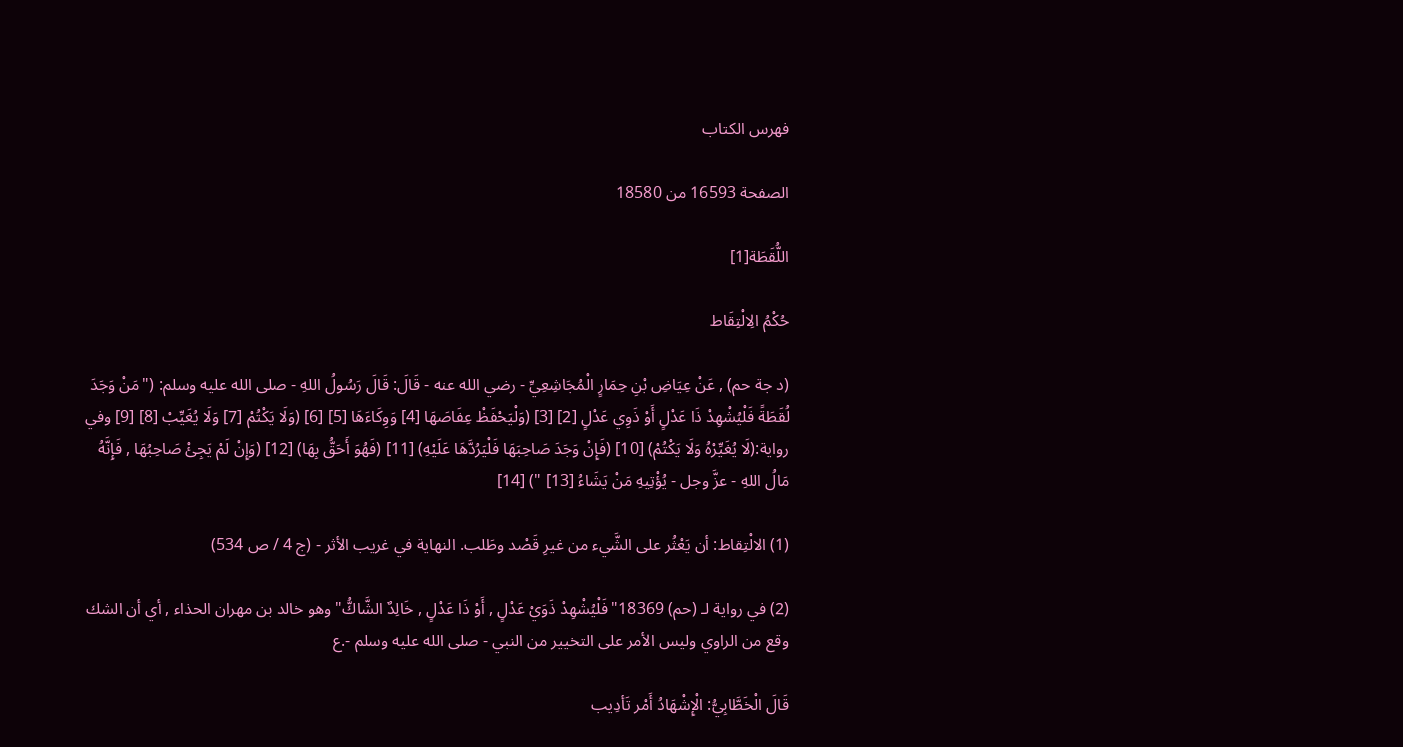فهرس الكتاب

الصفحة 16593 من 18580

اللُّقَطَة[1]

حُكْمُ الِالْتِقَاط

(د جة حم) , عَنْ عِيَاضِ بْنِ حِمَارٍ الْمُجَاشِعِيِّ - رضي الله عنه - قَالَ: قَالَ رَسُولُ اللهِ - صلى الله عليه وسلم: ("مَنْ وَجَدَ لُقَطَةً فَلْيُشْهِدْ ذَا عَدْلٍ أَوْ ذَوِي عَدْلٍ [2] [3] (وَلْيَحْفَظْ عِفَاصَهَا [4] وَوِكَاءَهَا [5] [6] (وَلَا يَكْتُمْ [7] وَلَا يُغَيِّبْ [8] [9] وفي رواية:(لَا يُغَيِّرْهُ وَلَا يَكْتُمْ) [10] (فَإِنْ وَجَدَ صَاحِبَهَا فَلْيَرُدَّهَا عَلَيْهِ) [11] (فَهُوَ أَحَقُّ بِهَا) [12] (وَإِنْ لَمْ يَجِئْ صَاحِبُهَا , فَإِنَّهُ مَالُ اللهِ - عزَّ وجل - يُؤْتِيهِ مَنْ يَشَاءُ [13] ") [14]

(1) الالْتِقاط: أن يَعْثُر على الشَّيء من غيرِ قَصْد وطَلب. النهاية في غريب الأثر - (ج 4 / ص 534)

(2) في رواية لـ (حم) 18369"فَلْيُشْهِدْ ذَوَيْ عَدْلٍ , أَوْ ذَا عَدْلٍ , خَالِدٌ الشَّاكُّ"وهو خالد بن مهران الحذاء , أي أن الشك وقع من الراوي وليس الأمر على التخيير من النبي - صلى الله عليه وسلم -.ع

قَالَ الْخَطَّابِيُّ: الْإِشْهَادُ أَمْر تَأدِيب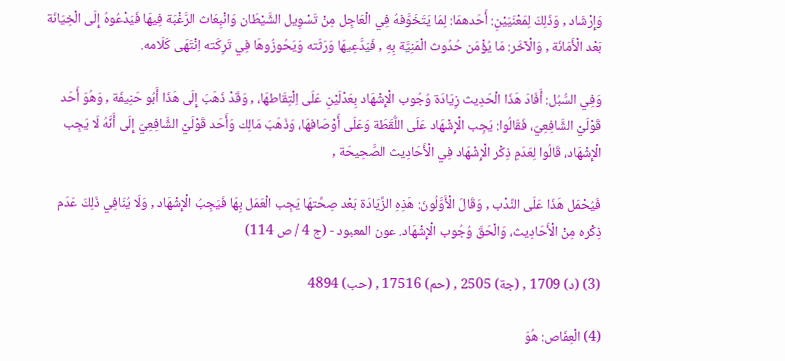وَإِرْشَاد , وَذَلِكَ لِمَعْنَيَيْنِ: أَحَدهمَا: لِمَا يَتَخَوَّفهُ فِي الْعَاجِل مِنْ تَسْوِيل الشَّيْطَان وَانْبِعَاث الرَّغْبَة فِيهَا فَيَدْعُوهُ إِلَى الْخِيَانَة بَعْد الْأَمَانَة , وَالْآخَر: مَا يُؤْمَن حُدُوث الْمَنِيَّة بِهِ , فَيَدَّعِيهَا وَرَثَته وَيَحُوزُوهَا فِي تَرِكَته اِنْتَهَى كَلَامه.

وَفِي السُّبُل: أَفَادَ هَذَا الْحَدِيث زِيَادَة وُجُوب الْإِشْهَاد بِعَدْلَيْنِ عَلَى اِلْتِقَاطهَا، , وَقَدْ ذَهَبَ إِلَى هَذَا أَبُو حَنِيفَة , وَهُوَ أَحَد قَوْلَيْ الشَّافِعِيّ، فَقَالُوا: يَجِب الْإِشْهَاد عَلَى اللُّقَطَة وَعَلَى أَوْصَافهَا، وَذَهَبَ مَالِك وَأَحَد قَوْلَيْ الشَّافِعِيّ إِلَى أَنَّهُ لَا يَجِب الْإِشْهَاد، قَالُوا لِعَدَمِ ذِكْر الْإِشْهَاد فِي الْأَحَادِيث الصَّحِيحَة ,

فَيُحْمَل هَذَا عَلَى النَّدْب , وَقَالَ الْأَوَّلُونَ: هَذِهِ الزِّيَادَة بَعْد صِحَّتهَا يَجِب الْعَمَل بِهَا فَيَجِبُ الْإِشْهَاد , وَلَا يُنَافِي ذَلِكَ عَدَم ذِكْره مِنْ الْأَحَادِيث، وَالْحَقّ وُجُوب الْإِشْهَاد. عون المعبود - (ج 4 / ص 114)

(3) (د) 1709 , (جة) 2505 , (حم) 17516 , (حب) 4894

(4) الْعِفَاص: هُوَ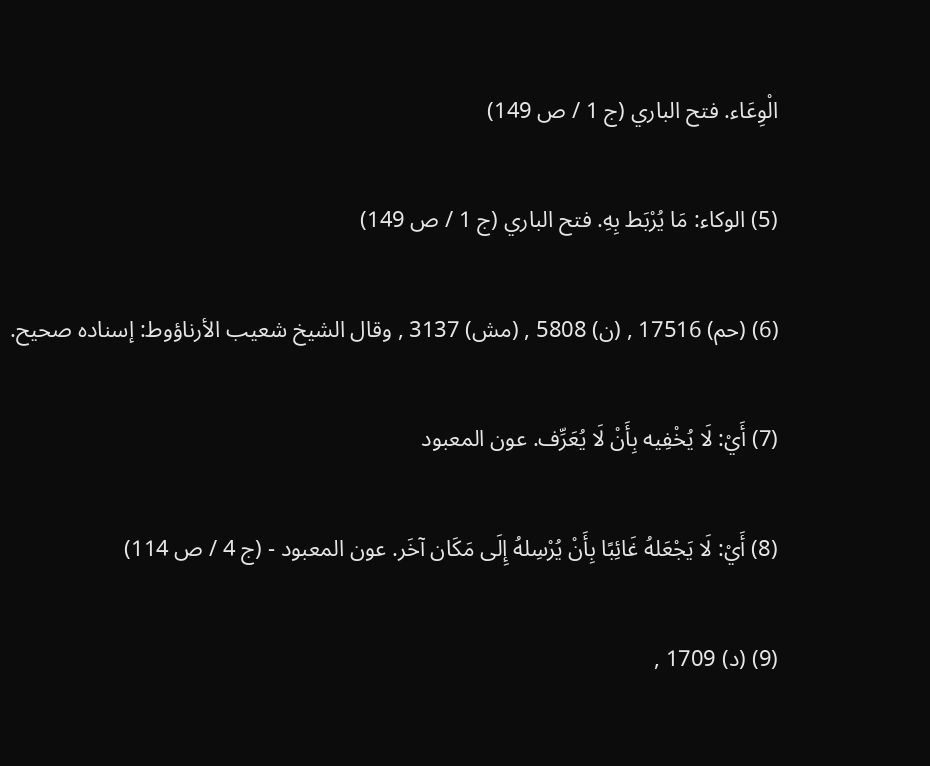الْوِعَاء. فتح الباري (ج 1 / ص 149)

(5) الوكاء: مَا يُرْبَط بِهِ. فتح الباري (ج 1 / ص 149)

(6) (حم) 17516 , (ن) 5808 , (مش) 3137 , وقال الشيخ شعيب الأرناؤوط: إسناده صحيح.

(7) أَيْ: لَا يُخْفِيه بِأَنْ لَا يُعَرِّف. عون المعبود

(8) أَيْ: لَا يَجْعَلهُ غَائِبًا بِأَنْ يُرْسِلهُ إِلَى مَكَان آخَر. عون المعبود - (ج 4 / ص 114)

(9) (د) 1709 ,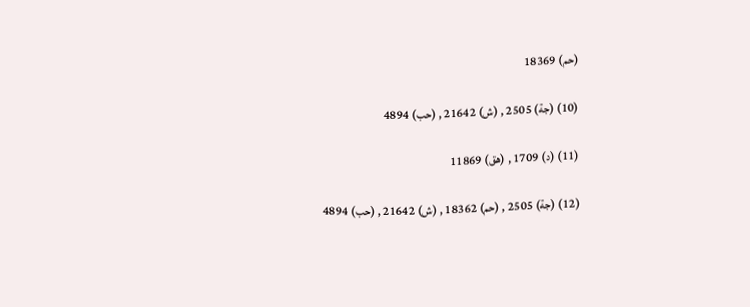(حم) 18369

(10) (جة) 2505 , (ش) 21642 , (حب) 4894

(11) (د) 1709 , (هق) 11869

(12) (جة) 2505 , (حم) 18362 , (ش) 21642 , (حب) 4894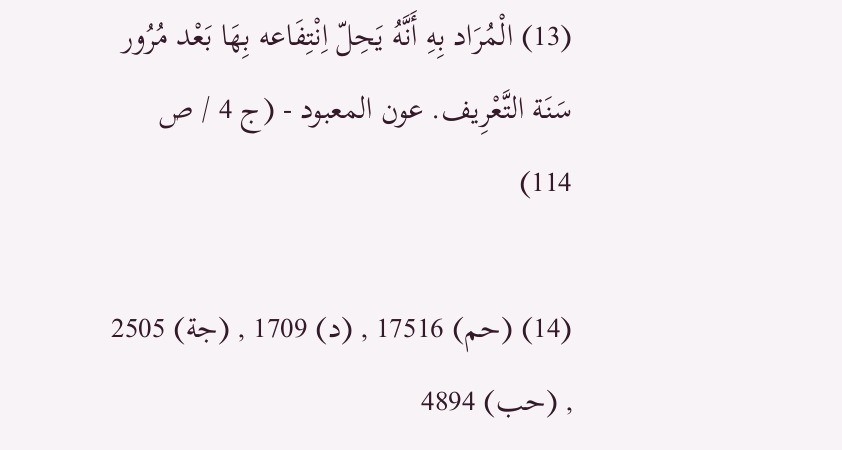(13) الْمُرَاد بِهِ أَنَّهُ يَحِلّ اِنْتِفَاعه بِهَا بَعْد مُرُور سَنَة التَّعْرِيف. عون المعبود - (ج 4 / ص 114)

(14) (حم) 17516 , (د) 1709 , (جة) 2505 , (حب) 4894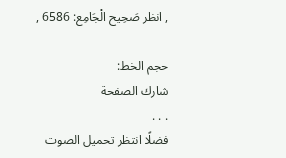, انظر صَحِيح الْجَامِع: 6586 ,

حجم الخط:
شارك الصفحة
. . .
فضلًا انتظر تحميل الصوت